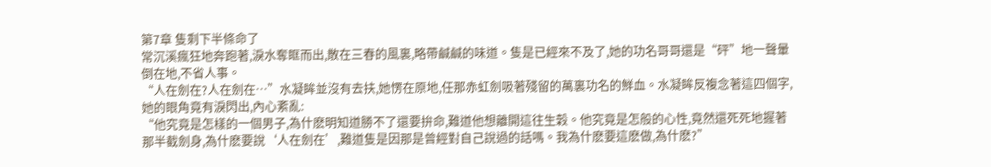第7章 隻剩下半條命了
常沉溪瘋狂地奔跑著,淚水奪眶而出,散在三春的風裏,略帶鹹鹹的味道。隻是已經來不及了,她的功名哥哥還是“砰”地一聲暈倒在地,不省人事。
“人在劍在?人在劍在…”水凝眸並沒有去扶,她愣在原地,任那赤虹劍吸著殘留的萬裏功名的鮮血。水凝眸反複念著這四個字,她的眼角竟有淚閃出,內心紊亂:
“他究竟是怎樣的一個男子,為什麽明知道勝不了還要拚命,難道他想離開這往生穀。他究竟是怎般的心性,竟然還死死地握著那半截劍身,為什麽要說‘人在劍在’,難道隻是因那是曾經對自己說過的話嗎。我為什麽要這麽做,為什麽?”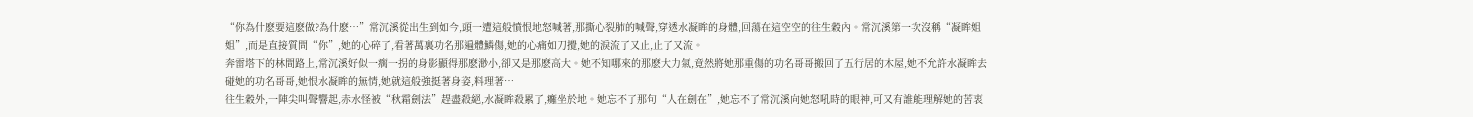“你為什麽要這麽做?為什麽…”常沉溪從出生到如今,頭一遭這般憤恨地怒喊著,那撕心裂肺的喊聲,穿透水凝眸的身體,回蕩在這空空的往生穀內。常沉溪第一次沒稱“凝眸姐姐”,而是直接質問“你”,她的心碎了,看著萬裏功名那遍體鱗傷,她的心痛如刀攪,她的淚流了又止,止了又流。
奔雷塔下的林間路上,常沉溪好似一瘸一拐的身影顯得那麽渺小,卻又是那麽高大。她不知哪來的那麽大力氣,竟然將她那重傷的功名哥哥搬回了五行居的木屋,她不允許水凝眸去碰她的功名哥哥,她恨水凝眸的無情,她就這般強挺著身姿,料理著…
往生穀外,一陣尖叫聲響起,赤水怪被“秋霜劍法”趕盡殺絕,水凝眸殺累了,癱坐於地。她忘不了那句“人在劍在”,她忘不了常沉溪向她怒吼時的眼神,可又有誰能理解她的苦衷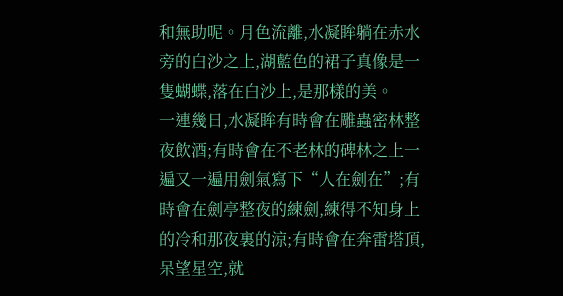和無助呢。月色流離,水凝眸躺在赤水旁的白沙之上,湖藍色的裙子真像是一隻蝴蝶,落在白沙上,是那樣的美。
一連幾日,水凝眸有時會在雕蟲密林整夜飲酒;有時會在不老林的碑林之上一遍又一遍用劍氣寫下“人在劍在”;有時會在劍亭整夜的練劍,練得不知身上的冷和那夜裏的涼;有時會在奔雷塔頂,呆望星空,就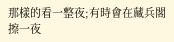那樣的看一整夜;有時會在藏兵閣擦一夜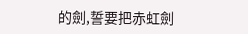的劍,誓要把赤虹劍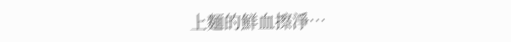上麵的鮮血擦淨…